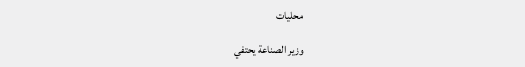محليات

وزير الصناعة يحتفي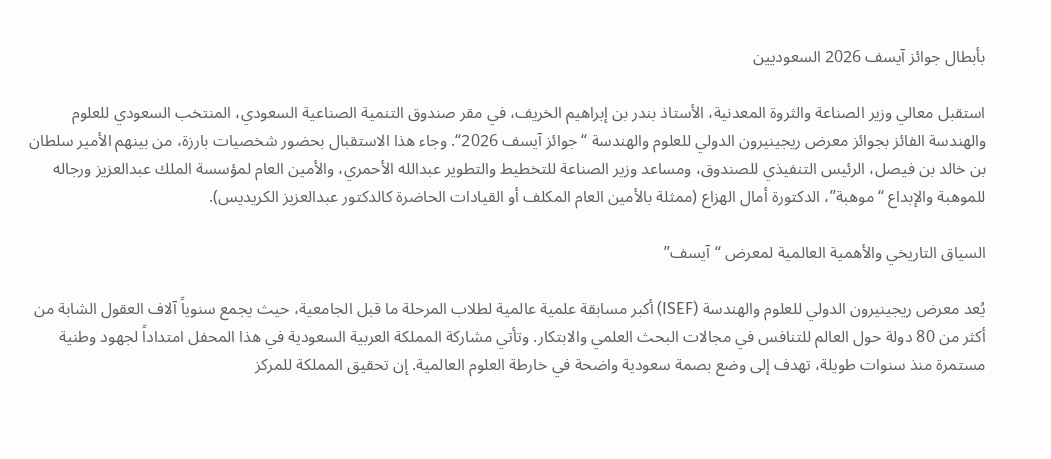بأبطال جوائز آيسف 2026 السعوديين

استقبل معالي وزير الصناعة والثروة المعدنية، الأستاذ بندر بن إبراهيم الخريف، في مقر صندوق التنمية الصناعية السعودي، المنتخب السعودي للعلوم والهندسة الفائز بجوائز معرض ريجينيرون الدولي للعلوم والهندسة “جوائز آيسف 2026“. وجاء هذا الاستقبال بحضور شخصيات بارزة، من بينهم الأمير سلطان بن خالد بن فيصل، الرئيس التنفيذي للصندوق، ومساعد وزير الصناعة للتخطيط والتطوير عبدالله الأحمري، والأمين العام لمؤسسة الملك عبدالعزيز ورجاله للموهبة والإبداع “موهبة”، الدكتورة أمال الهزاع (ممثلة بالأمين العام المكلف أو القيادات الحاضرة كالدكتور عبدالعزيز الكريديس).

السياق التاريخي والأهمية العالمية لمعرض “آيسف”

يُعد معرض ريجينيرون الدولي للعلوم والهندسة (ISEF) أكبر مسابقة علمية عالمية لطلاب المرحلة ما قبل الجامعية، حيث يجمع سنوياً آلاف العقول الشابة من أكثر من 80 دولة حول العالم للتنافس في مجالات البحث العلمي والابتكار. وتأتي مشاركة المملكة العربية السعودية في هذا المحفل امتداداً لجهود وطنية مستمرة منذ سنوات طويلة، تهدف إلى وضع بصمة سعودية واضحة في خارطة العلوم العالمية. إن تحقيق المملكة للمركز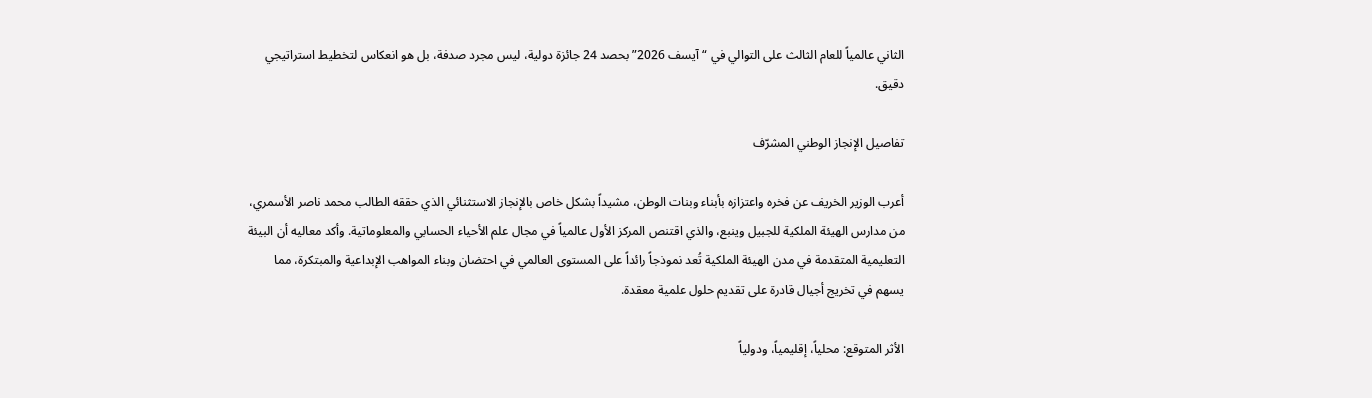الثاني عالمياً للعام الثالث على التوالي في “آيسف 2026” بحصد 24 جائزة دولية، ليس مجرد صدفة، بل هو انعكاس لتخطيط استراتيجي دقيق.

تفاصيل الإنجاز الوطني المشرّف

أعرب الوزير الخريف عن فخره واعتزازه بأبناء وبنات الوطن، مشيداً بشكل خاص بالإنجاز الاستثنائي الذي حققه الطالب محمد ناصر الأسمري، من مدارس الهيئة الملكية للجبيل وينبع، والذي اقتنص المركز الأول عالمياً في مجال علم الأحياء الحسابي والمعلوماتية. وأكد معاليه أن البيئة التعليمية المتقدمة في مدن الهيئة الملكية تُعد نموذجاً رائداً على المستوى العالمي في احتضان وبناء المواهب الإبداعية والمبتكرة، مما يسهم في تخريج أجيال قادرة على تقديم حلول علمية معقدة.

الأثر المتوقع: محلياً، إقليمياً، ودولياً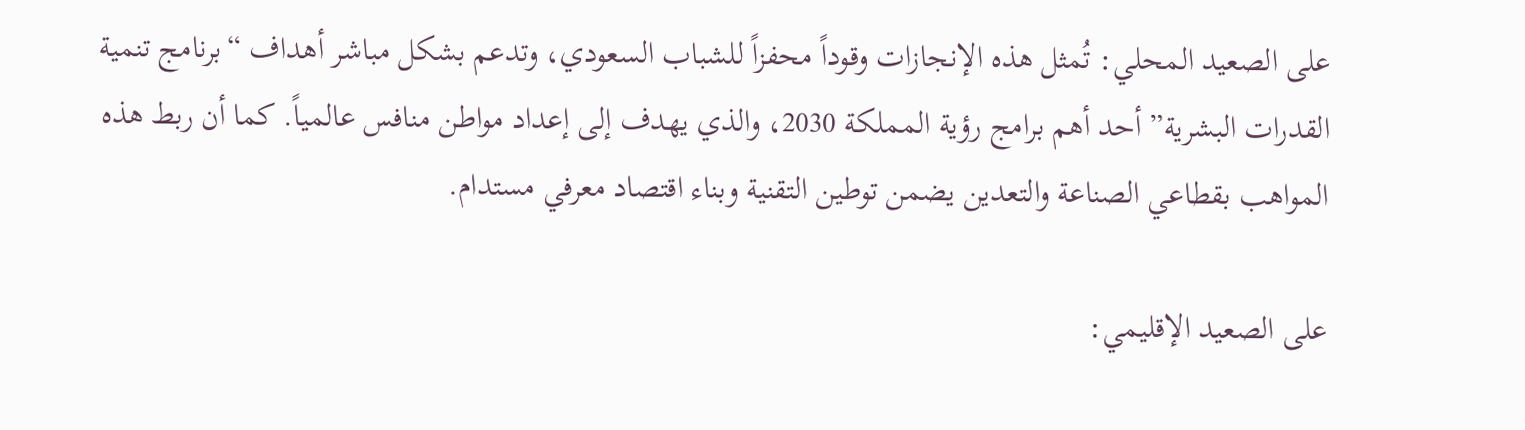على الصعيد المحلي: تُمثل هذه الإنجازات وقوداً محفزاً للشباب السعودي، وتدعم بشكل مباشر أهداف “برنامج تنمية القدرات البشرية” أحد أهم برامج رؤية المملكة 2030، والذي يهدف إلى إعداد مواطن منافس عالمياً. كما أن ربط هذه المواهب بقطاعي الصناعة والتعدين يضمن توطين التقنية وبناء اقتصاد معرفي مستدام.

على الصعيد الإقليمي: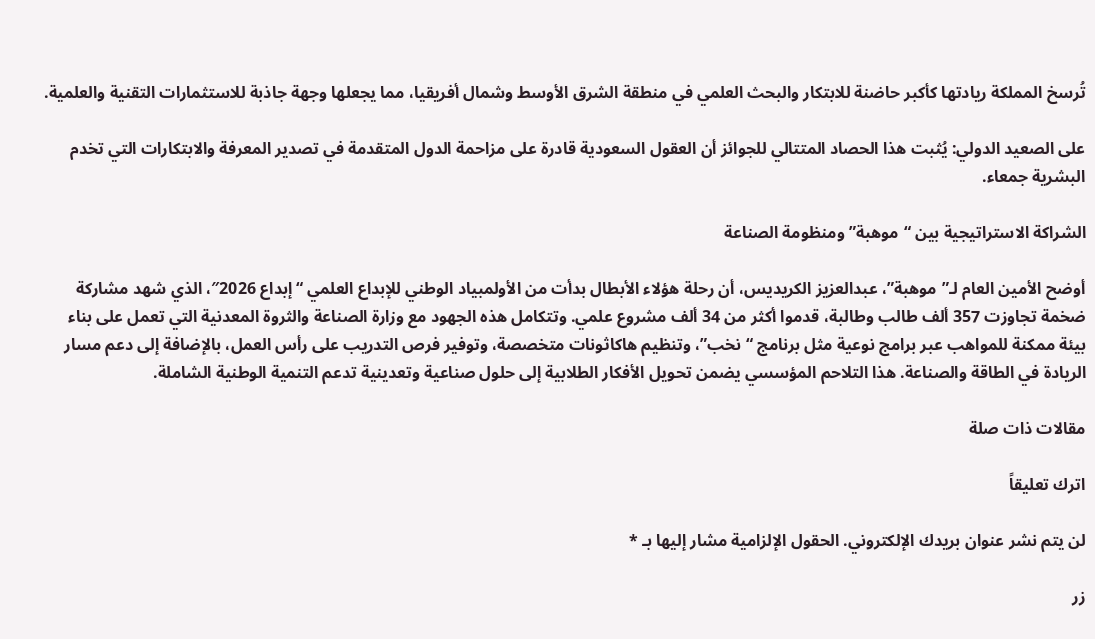تُرسخ المملكة ريادتها كأكبر حاضنة للابتكار والبحث العلمي في منطقة الشرق الأوسط وشمال أفريقيا، مما يجعلها وجهة جاذبة للاستثمارات التقنية والعلمية.

على الصعيد الدولي: يُثبت هذا الحصاد المتتالي للجوائز أن العقول السعودية قادرة على مزاحمة الدول المتقدمة في تصدير المعرفة والابتكارات التي تخدم البشرية جمعاء.

الشراكة الاستراتيجية بين “موهبة” ومنظومة الصناعة

أوضح الأمين العام لـ”موهبة”، عبدالعزيز الكريديس، أن رحلة هؤلاء الأبطال بدأت من الأولمبياد الوطني للإبداع العلمي “إبداع 2026″، الذي شهد مشاركة ضخمة تجاوزت 357 ألف طالب وطالبة، قدموا أكثر من 34 ألف مشروع علمي. وتتكامل هذه الجهود مع وزارة الصناعة والثروة المعدنية التي تعمل على بناء بيئة ممكنة للمواهب عبر برامج نوعية مثل برنامج “نخب”، وتنظيم هاكاثونات متخصصة، وتوفير فرص التدريب على رأس العمل، بالإضافة إلى دعم مسار الريادة في الطاقة والصناعة. هذا التلاحم المؤسسي يضمن تحويل الأفكار الطلابية إلى حلول صناعية وتعدينية تدعم التنمية الوطنية الشاملة.

مقالات ذات صلة

اترك تعليقاً

لن يتم نشر عنوان بريدك الإلكتروني. الحقول الإلزامية مشار إليها بـ *

زر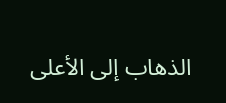الذهاب إلى الأعلى